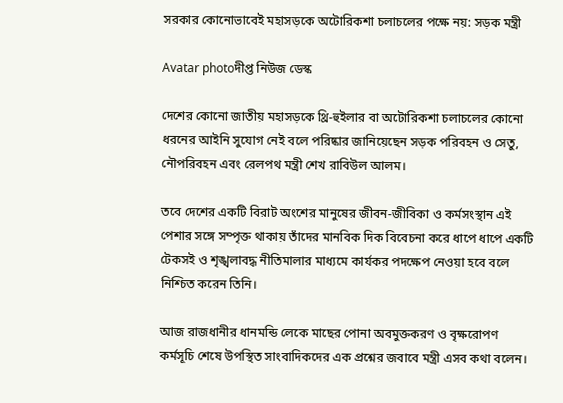সরকার কোনোভাবেই মহাসড়কে অটোরিকশা চলাচলের পক্ষে নয়: সড়ক মন্ত্রী

Avatar photoদীপ্ত নিউজ ডেস্ক

দেশের কোনো জাতীয় মহাসড়কে থ্রি-হুইলার বা অটোরিকশা চলাচলের কোনো ধরনের আইনি সুযোগ নেই বলে পরিষ্কার জানিয়েছেন সড়ক পরিবহন ও সেতু, নৌপরিবহন এবং রেলপথ মন্ত্রী শেখ রাবিউল আলম।

তবে দেশের একটি বিরাট অংশের মানুষের জীবন-জীবিকা ও কর্মসংস্থান এই পেশার সঙ্গে সম্পৃক্ত থাকায় তাঁদের মানবিক দিক বিবেচনা করে ধাপে ধাপে একটি টেকসই ও শৃঙ্খলাবদ্ধ নীতিমালার মাধ্যমে কার্যকর পদক্ষেপ নেওয়া হবে বলে নিশ্চিত করেন তিনি।

আজ রাজধানীর ধানমন্ডি লেকে মাছের পোনা অবমুক্তকরণ ও বৃক্ষরোপণ কর্মসূচি শেষে উপস্থিত সাংবাদিকদের এক প্রশ্নের জবাবে মন্ত্রী এসব কথা বলেন।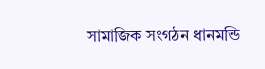সামাজিক সংগঠন ধানমন্ডি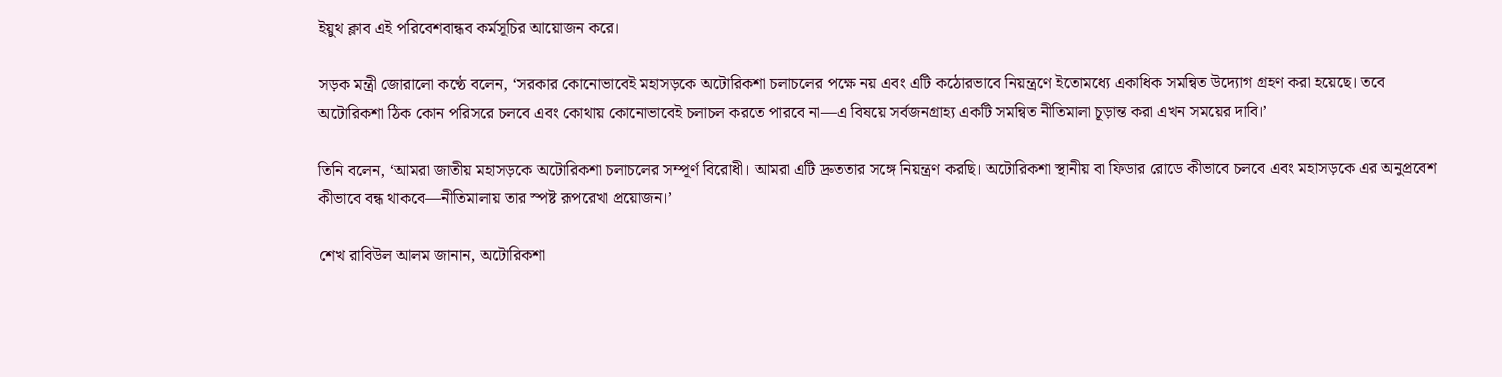ইয়ুথ ক্লাব এই পরিবেশবান্ধব কর্মসূচির আয়োজন করে।

সড়ক মন্ত্রী জোরালো কণ্ঠে বলেন, ‘সরকার কোনোভাবেই মহাসড়কে অটোরিকশা চলাচলের পক্ষে নয় এবং এটি কঠোরভাবে নিয়ন্ত্রণে ইতোমধ্যে একাধিক সমন্বিত উদ্যোগ গ্রহণ করা হয়েছে। তবে অটোরিকশা ঠিক কোন পরিসরে চলবে এবং কোথায় কোনোভাবেই চলাচল করতে পারবে না—এ বিষয়ে সর্বজনগ্রাহ্য একটি সমন্বিত নীতিমালা চূড়ান্ত করা এখন সময়ের দাবি।’

তিনি বলেন, ‘আমরা জাতীয় মহাসড়কে অটোরিকশা চলাচলের সম্পূর্ণ বিরোধী। আমরা এটি দ্রুততার সঙ্গে নিয়ন্ত্রণ করছি। অটোরিকশা স্থানীয় বা ফিডার রোডে কীভাবে চলবে এবং মহাসড়কে এর অনুপ্রবেশ কীভাবে বন্ধ থাকবে—নীতিমালায় তার স্পষ্ট রূপরেখা প্রয়োজন।’

শেখ রাবিউল আলম জানান, অটোরিকশা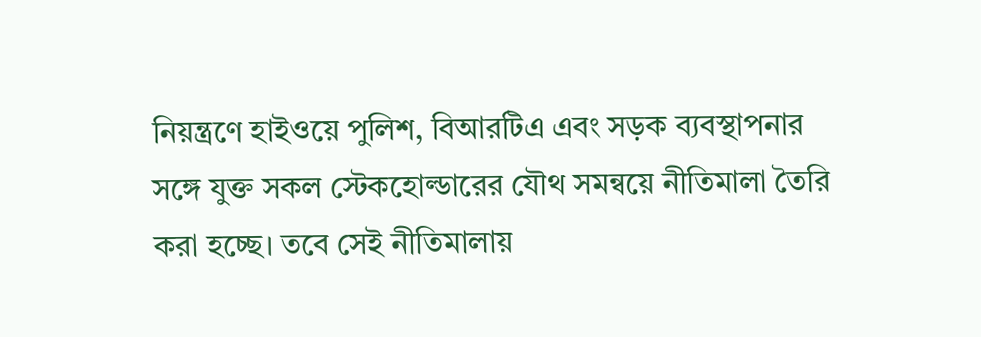নিয়ন্ত্রণে হাইওয়ে পুলিশ, বিআরটিএ এবং সড়ক ব্যবস্থাপনার সঙ্গে যুক্ত সকল স্টেকহোল্ডারের যৌথ সমন্বয়ে নীতিমালা তৈরি করা হচ্ছে। তবে সেই নীতিমালায়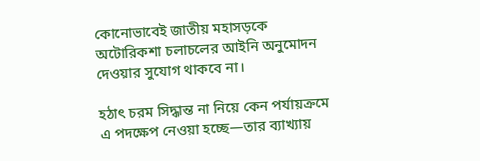কোনোভাবেই জাতীয় মহাসড়কে অটোরিকশা চলাচলের আইনি অনুমোদন দেওয়ার সুযোগ থাকবে না।

হঠাৎ চরম সিদ্ধান্ত না নিয়ে কেন পর্যায়ক্রমে এ পদক্ষেপ নেওয়া হচ্ছে—তার ব্যাখ্যায়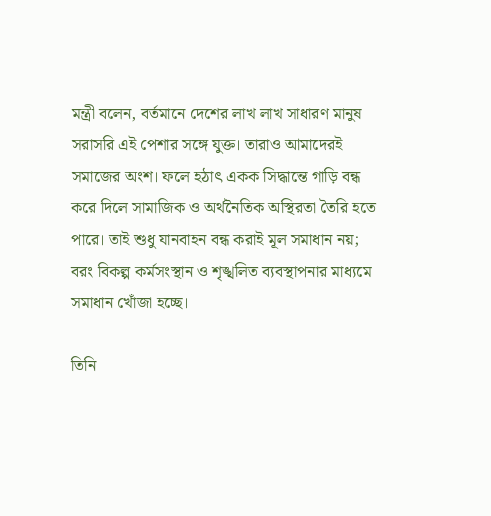মন্ত্রী বলেন, বর্তমানে দেশের লাখ লাখ সাধারণ মানুষ সরাসরি এই পেশার সঙ্গে যুক্ত। তারাও আমাদেরই সমাজের অংশ। ফলে হঠাৎ একক সিদ্ধান্তে গাড়ি বন্ধ করে দিলে সামাজিক ও অর্থনৈতিক অস্থিরতা তৈরি হতে পারে। তাই শুধু যানবাহন বন্ধ করাই মূল সমাধান নয়; বরং বিকল্প কর্মসংস্থান ও শৃঙ্খলিত ব্যবস্থাপনার মাধ্যমে সমাধান খোঁজা হচ্ছে।

তিনি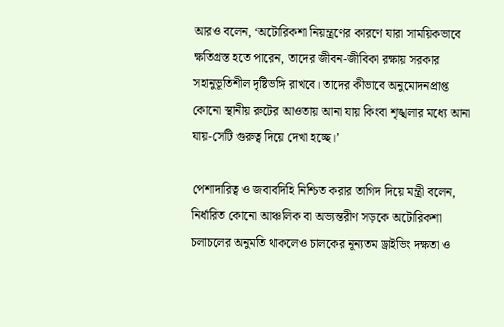আরও বলেন, ‘অটোরিকশা নিয়ন্ত্রণের কারণে যারা সাময়িকভাবে ক্ষতিগ্রস্ত হতে পারেন, তাদের জীবন-জীবিকা রক্ষায় সরকার সহানুভূতিশীল দৃষ্টিভঙ্গি রাখবে। তাদের কীভাবে অনুমোদনপ্রাপ্ত কোনো স্থানীয় রুটের আওতায় আনা যায় কিংবা শৃঙ্খলার মধ্যে আনা যায়-সেটি গুরুত্ব দিয়ে দেখা হচ্ছে।’

পেশাদারিত্ব ও জবাবদিহি নিশ্চিত করার তাগিদ দিয়ে মন্ত্রী বলেন, নির্ধারিত কোনো আঞ্চলিক বা অভ্যন্তরীণ সড়কে অটোরিকশা চলাচলের অনুমতি থাকলেও চালকের নূন্যতম ড্রাইভিং দক্ষতা ও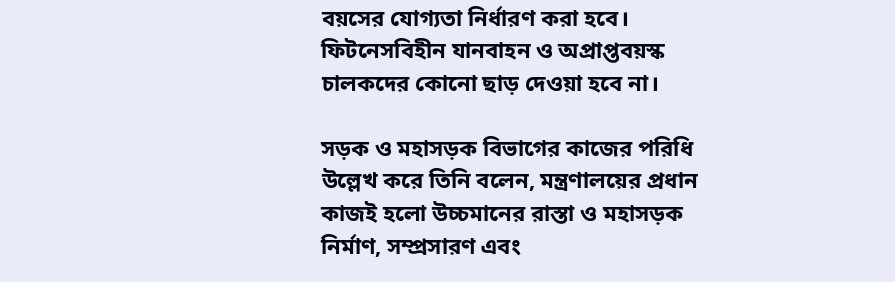বয়সের যোগ্যতা নির্ধারণ করা হবে। ফিটনেসবিহীন যানবাহন ও অপ্রাপ্তবয়স্ক চালকদের কোনো ছাড় দেওয়া হবে না।

সড়ক ও মহাসড়ক বিভাগের কাজের পরিধি উল্লেখ করে তিনি বলেন, মন্ত্রণালয়ের প্রধান কাজই হলো উচ্চমানের রাস্তা ও মহাসড়ক নির্মাণ, সম্প্রসারণ এবং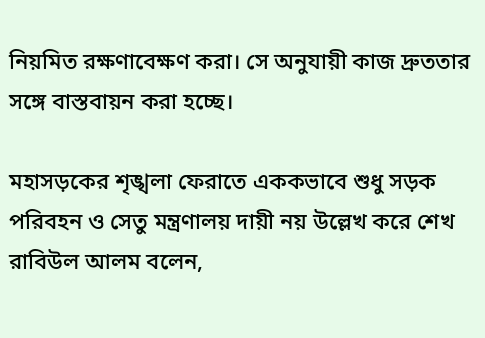নিয়মিত রক্ষণাবেক্ষণ করা। সে অনুযায়ী কাজ দ্রুততার সঙ্গে বাস্তবায়ন করা হচ্ছে।

মহাসড়কের শৃঙ্খলা ফেরাতে এককভাবে শুধু সড়ক পরিবহন ও সেতু মন্ত্রণালয় দায়ী নয় উল্লেখ করে শেখ রাবিউল আলম বলেন,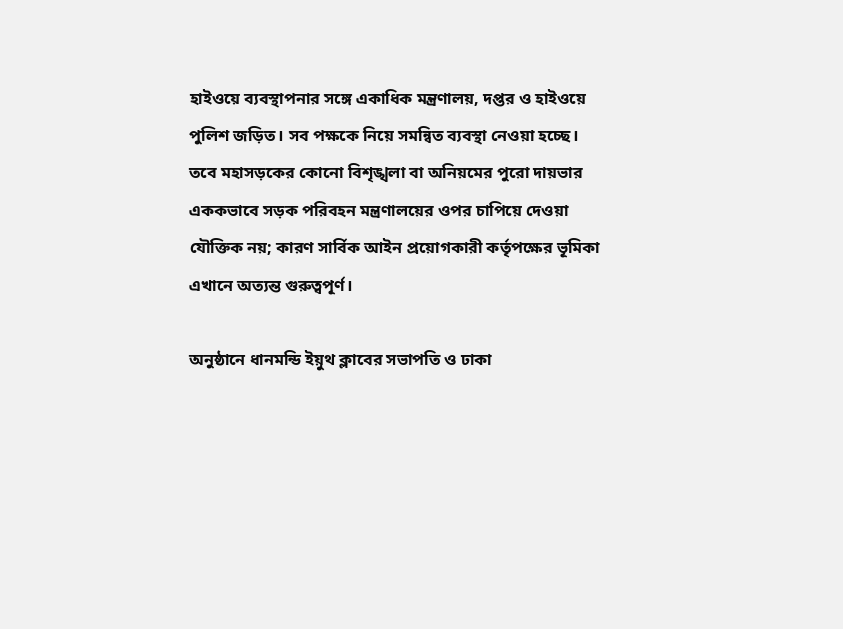হাইওয়ে ব্যবস্থাপনার সঙ্গে একাধিক মন্ত্রণালয়, দপ্তর ও হাইওয়ে পুলিশ জড়িত। সব পক্ষকে নিয়ে সমন্বিত ব্যবস্থা নেওয়া হচ্ছে। তবে মহাসড়কের কোনো বিশৃঙ্খলা বা অনিয়মের পুরো দায়ভার এককভাবে সড়ক পরিবহন মন্ত্রণালয়ের ওপর চাপিয়ে দেওয়া যৌক্তিক নয়; কারণ সার্বিক আইন প্রয়োগকারী কর্তৃপক্ষের ভূমিকা এখানে অত্যন্ত গুরুত্বপূর্ণ।

অনুষ্ঠানে ধানমন্ডি ইয়ুথ ক্লাবের সভাপতি ও ঢাকা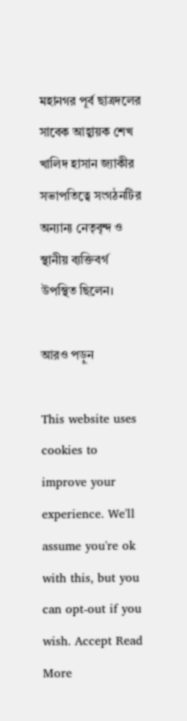মহানগর পূর্ব ছাত্রদলের সাবেক আহ্বায়ক শেখ খালিদ হাসান জ্যাকীর সভাপতিত্বে সংগঠনটির অন্যান্য নেতৃবৃন্দ ও স্থানীয় ব্যক্তিবর্গ উপস্থিত ছিলেন।

আরও পড়ুন

This website uses cookies to improve your experience. We'll assume you're ok with this, but you can opt-out if you wish. Accept Read More